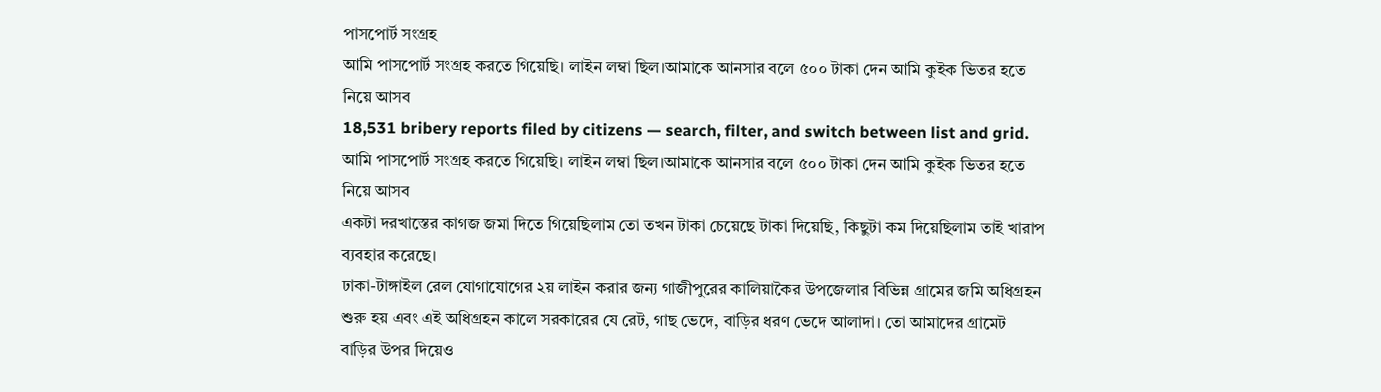পাসপোর্ট সংগ্রহ
আমি পাসপোর্ট সংগ্রহ করতে গিয়েছি। লাইন লম্বা ছিল।আমাকে আনসার বলে ৫০০ টাকা দেন আমি কুইক ভিতর হতে নিয়ে আসব
18,531 bribery reports filed by citizens — search, filter, and switch between list and grid.
আমি পাসপোর্ট সংগ্রহ করতে গিয়েছি। লাইন লম্বা ছিল।আমাকে আনসার বলে ৫০০ টাকা দেন আমি কুইক ভিতর হতে নিয়ে আসব
একটা দরখাস্তের কাগজ জমা দিতে গিয়েছিলাম তো তখন টাকা চেয়েছে টাকা দিয়েছি, কিছুটা কম দিয়েছিলাম তাই খারাপ ব্যবহার করেছে।
ঢাকা-টাঙ্গাইল রেল যোগাযোগের ২য় লাইন করার জন্য গাজীপুরের কালিয়াকৈর উপজেলার বিভিন্ন গ্রামের জমি অধিগ্রহন শুরু হয় এবং এই অধিগ্রহন কালে সরকারের যে রেট, গাছ ভেদে, বাড়ির ধরণ ভেদে আলাদা। তো আমাদের গ্রামেট বাড়ির উপর দিয়েও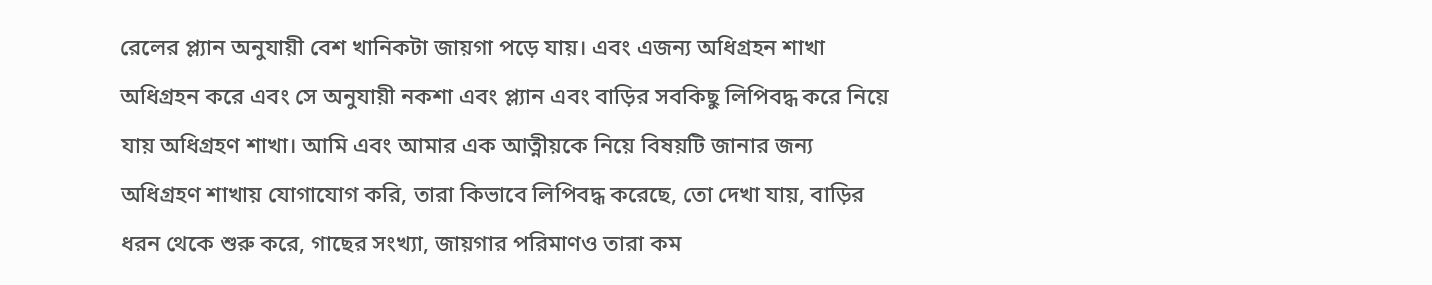রেলের প্ল্যান অনুযায়ী বেশ খানিকটা জায়গা পড়ে যায়। এবং এজন্য অধিগ্রহন শাখা অধিগ্রহন করে এবং সে অনুযায়ী নকশা এবং প্ল্যান এবং বাড়ির সবকিছু লিপিবদ্ধ করে নিয়ে যায় অধিগ্রহণ শাখা। আমি এবং আমার এক আত্নীয়কে নিয়ে বিষয়টি জানার জন্য অধিগ্রহণ শাখায় যোগাযোগ করি, তারা কিভাবে লিপিবদ্ধ করেছে, তো দেখা যায়, বাড়ির ধরন থেকে শুরু করে, গাছের সংখ্যা, জায়গার পরিমাণও তারা কম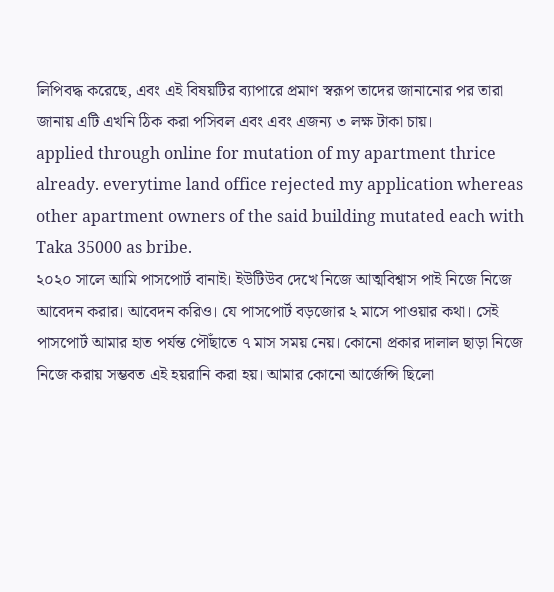লিপিবদ্ধ করেছে, এবং এই বিষয়টির ব্যাপারে প্রমাণ স্বরূপ তাদের জানানোর পর তারা জানায় এটি এখনি ঠিক করা পসিবল এবং এবং এজন্য ৩ লক্ষ টাকা চায়।
applied through online for mutation of my apartment thrice already. everytime land office rejected my application whereas other apartment owners of the said building mutated each with Taka 35000 as bribe.
২০২০ সালে আমি পাসপোর্ট বানাই। ইউটিউব দেখে নিজে আত্মবিশ্বাস পাই নিজে নিজে আবেদন করার। আবেদন করিও। যে পাসপোর্ট বড়জোর ২ মাসে পাওয়ার কথা। সেই পাসপোর্ট আমার হাত পর্যন্ত পৌঁছাতে ৭ মাস সময় নেয়। কোনো প্রকার দালাল ছাড়া নিজে নিজে করায় সম্ভবত এই হয়রানি করা হয়। আমার কোনো আর্জেন্সি ছিলো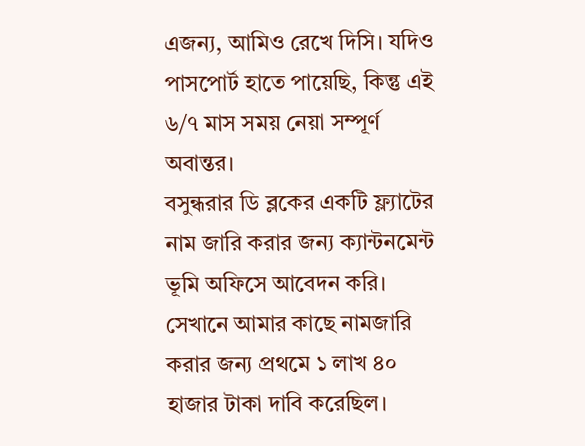এজন্য, আমিও রেখে দিসি। যদিও পাসপোর্ট হাতে পায়েছি, কিন্তু এই ৬/৭ মাস সময় নেয়া সম্পূর্ণ অবান্তর।
বসুন্ধরার ডি ব্লকের একটি ফ্ল্যাটের নাম জারি করার জন্য ক্যান্টনমেন্ট ভূমি অফিসে আবেদন করি। সেখানে আমার কাছে নামজারি করার জন্য প্রথমে ১ লাখ ৪০ হাজার টাকা দাবি করেছিল।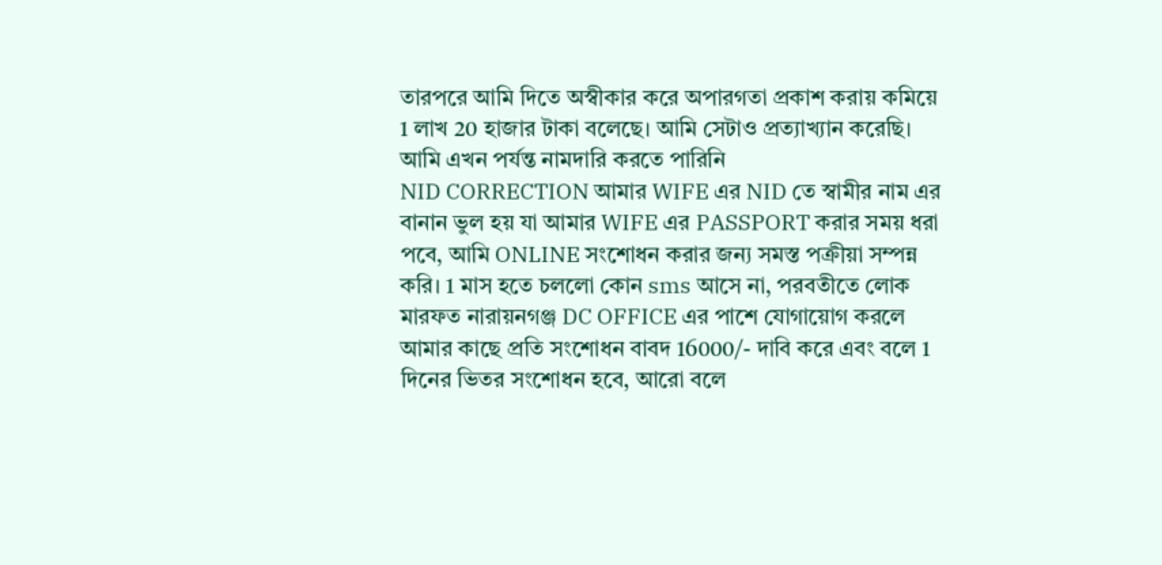তারপরে আমি দিতে অস্বীকার করে অপারগতা প্রকাশ করায় কমিয়ে 1 লাখ 20 হাজার টাকা বলেছে। আমি সেটাও প্রত্যাখ্যান করেছি। আমি এখন পর্যন্ত নামদারি করতে পারিনি
NID CORRECTION আমার WIFE এর NID তে স্বামীর নাম এর বানান ভুল হয় যা আমার WIFE এর PASSPORT করার সময় ধরা পবে, আমি ONLINE সংশোধন করার জন্য সমস্ত পক্রীয়া সম্পন্ন করি। 1 মাস হতে চললো কোন sms আসে না, পরবতীতে লোক মারফত নারায়নগঞ্জ DC OFFICE এর পাশে যোগায়োগ করলে আমার কাছে প্রতি সংশোধন বাবদ 16000/- দাবি করে এবং বলে 1 দিনের ভিতর সংশোধন হবে, আরো বলে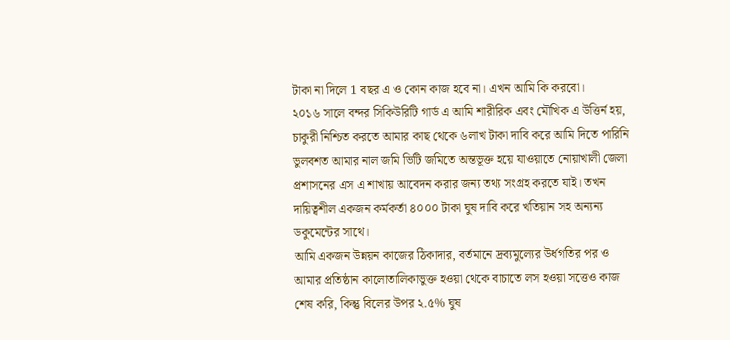টাকা না দিলে 1 বছর এ ও কোন কাজ হবে না। এখন আমি কি করবো।
২০১৬ সালে বন্দর সিকিউরিটি গার্ড এ আমি শারীরিক এবং মৌখিক এ উত্তির্ন হয়, চাকুরী নিশ্চিত করতে আমার কাছ থেকে ৬লাখ টাকা দাবি করে আমি দিতে পারিনি
ভুলবশত আমার নাল জমি ভিটি জমিতে অন্তভূক্ত হয়ে যাওয়াতে নোয়াখালী জেলা প্রশাসনের এস এ শাখায় আবেদন করার জন্য তথ্য সংগ্রহ করতে যাই। তখন দায়িত্বশীল একজন কর্মকর্তা ৪০০০ টাকা ঘুষ দাবি করে খতিয়ান সহ অন্যন্য ডকুমেন্টের সাথে।
আমি একজন উন্নয়ন কাজের ঠিকাদার, বর্তমানে দ্রব্যমুল্যের উর্ধগতির পর ও আমার প্রতিষ্ঠান কালোতালিকাভুক্ত হওয়া থেকে বাচাতে লস হওয়া সত্তেও কাজ শেষ করি, কিন্তু বিলের উপর ২.৫% ঘুষ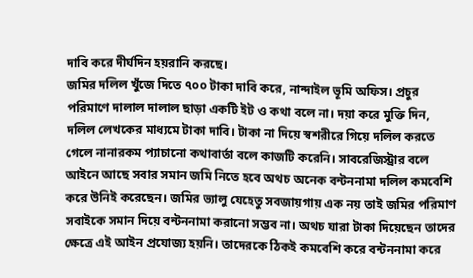দাবি করে দীর্ঘদিন হয়রানি করছে।
জমির দলিল খুঁজে দিতে ৭০০ টাকা দাবি করে, নান্দাইল ভূমি অফিস। প্রচুর পরিমাণে দালাল দালাল ছাড়া একটি ইট ও কথা বলে না। দয়া করে মুক্তি দিন,
দলিল লেখকের মাধ্যমে টাকা দাবি। টাকা না দিয়ে স্বশরীরে গিয়ে দলিল করতে গেলে নানারকম প্যাচানো কথাবার্তা বলে কাজটি করেনি। সাবরেজিস্ট্রার বলে আইনে আছে সবার সমান জমি নিতে হবে অথচ অনেক বন্টননামা দলিল কমবেশি করে উনিই করেছেন। জমির ভ্যালু যেহেতু সবজায়গায় এক নয় তাই জমির পরিমাণ সবাইকে সমান দিয়ে বন্টননামা করানো সম্ভব না। অথচ যারা টাকা দিয়েছেন তাদের ক্ষেত্রে এই আইন প্রযোজ্য হয়নি। তাদেরকে ঠিকই কমবেশি করে বন্টননামা করে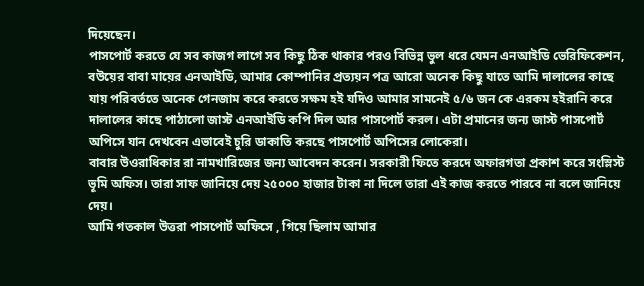দিয়েছেন।
পাসপোর্ট করতে যে সব কাজগ লাগে সব কিছু ঠিক থাকার পরও বিভিন্ন ভুল ধরে যেমন এনআইডি ভেরিফিকেশন, বউয়ের বাবা মায়ের এনআইডি, আমার কোম্পানির প্রত্যয়ন পত্র আরো অনেক কিছু যাতে আমি দালালের কাছে যায় পরিবর্ততে অনেক গেনজাম করে করতে সক্ষম হই যদিও আমার সামনেই ৫/৬ জন কে এরকম হইরানি করে দালালের কাছে পাঠালো জাস্ট এনআইডি কপি দিল আর পাসপোর্ট করল। এটা প্রমানের জন্য জাস্ট পাসপোর্ট অপিসে যান দেখবেন এভাবেই চুরি ডাকাতি করছে পাসপোর্ট অপিসের লোকেরা।
বাবার উওরাধিকার রা নামখারিজের জন্য আবেদন করেন। সরকারী ফিতে করদে অফারগতা প্রকাশ করে সংস্লিস্ট ভূমি অফিস। তারা সাফ জানিয়ে দেয় ২৫০০০ হাজার টাকা না দিলে তারা এই কাজ করতে পারবে না বলে জানিয়ে দেয়।
আমি গতকাল উত্তরা পাসপোর্ট অফিসে , গিয়ে ছিলাম আমার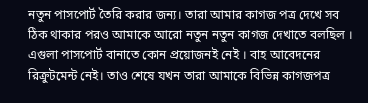নতুন পাসপোর্ট তৈরি করার জন্য। তারা আমার কাগজ পত্র দেখে সব ঠিক থাকার পরও আমাকে আরো নতুন নতুন কাগজ দেখাতে বলছিল । এগুলা পাসপোর্ট বানাতে কোন প্রয়োজনই নেই । বাহ আবেদনের রিক্রুটমেন্ট নেই। তাও শেষে যখন তারা আমাকে বিভিন্ন কাগজপত্র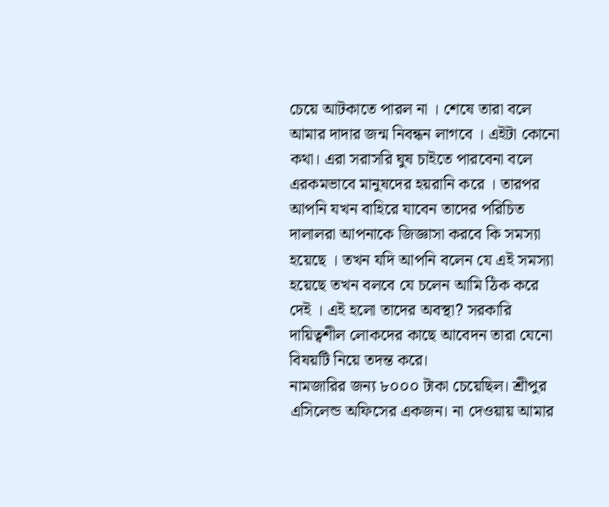চেয়ে আটকাতে পারল না । শেষে তারা বলে আমার দাদার জন্ম নিবন্ধন লাগবে । এইটা কোনো কথা। এরা সরাসরি ঘুষ চাইতে পারবেনা বলে এরকমভাবে মানুষদের হয়রানি করে । তারপর আপনি যখন বাহিরে যাবেন তাদের পরিচিত দালালরা আপনাকে জিজ্ঞাসা করবে কি সমস্যা হয়েছে । তখন যদি আপনি বলেন যে এই সমস্যা হয়েছে তখন বলবে যে চলেন আমি ঠিক করে দেই । এই হলো তাদের অবস্থা? সরকারি দায়িত্বশীল লোকদের কাছে আবেদন তারা যেনো বিষয়টি নিয়ে তদন্ত করে।
নামজারির জন্য ৮০০০ টাকা চেয়েছিল। শ্রীপুর এসিলেন্ড অফিসের একজন। না দেওয়ায় আমার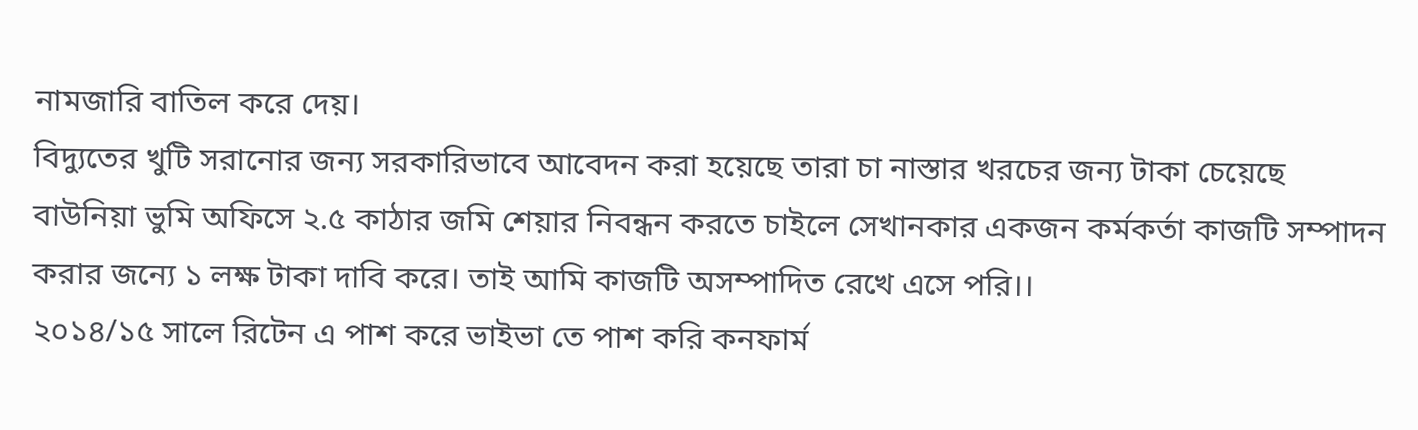নামজারি বাতিল করে দেয়।
বিদ্যুতের খুটি সরানোর জন্য সরকারিভাবে আবেদন করা হয়েছে তারা চা নাস্তার খরচের জন্য টাকা চেয়েছে
বাউনিয়া ভুমি অফিসে ২.৫ কাঠার জমি শেয়ার নিবন্ধন করতে চাইলে সেখানকার একজন কর্মকর্তা কাজটি সম্পাদন করার জন্যে ১ লক্ষ টাকা দাবি করে। তাই আমি কাজটি অসম্পাদিত রেখে এসে পরি।।
২০১৪/১৫ সালে রিটেন এ পাশ করে ভাইভা তে পাশ করি কনফার্ম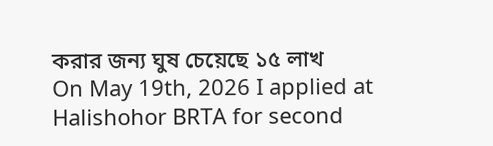করার জন্য ঘুষ চেয়েছে ১৫ লাখ
On May 19th, 2026 I applied at Halishohor BRTA for second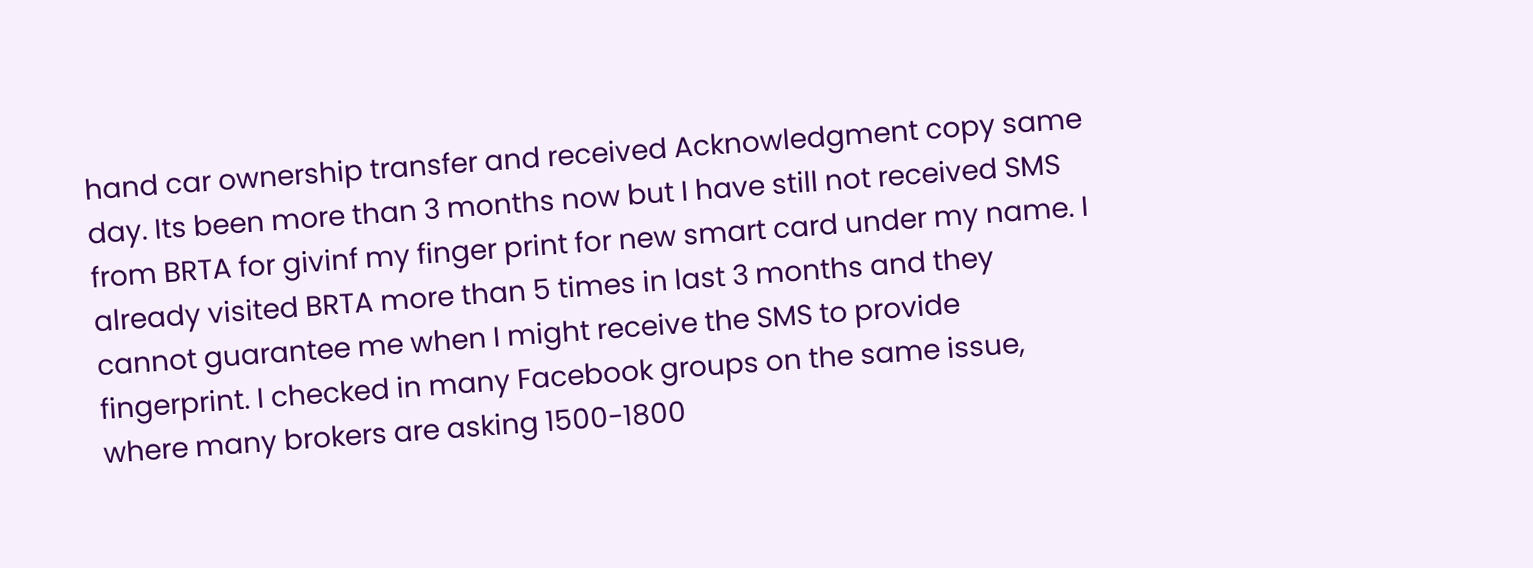hand car ownership transfer and received Acknowledgment copy same day. Its been more than 3 months now but I have still not received SMS from BRTA for givinf my finger print for new smart card under my name. I already visited BRTA more than 5 times in last 3 months and they cannot guarantee me when I might receive the SMS to provide fingerprint. I checked in many Facebook groups on the same issue, where many brokers are asking 1500-1800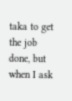taka to get the job done, but when I ask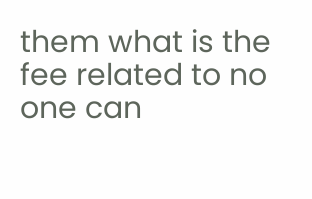them what is the fee related to no one can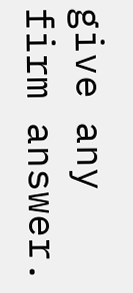give any firm answer.